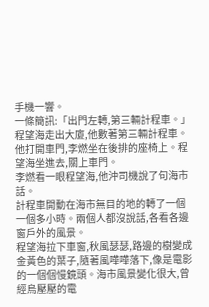手機一響。
一條簡訊:「出門左轉,第三輛計程車。」
程望海走出大廈,他數著第三輛計程車。他打開車門,李燃坐在後排的座椅上。程望海坐進去,關上車門。
李燃看一眼程望海,他沖司機說了句海市話。
計程車開動在海市無目的地的轉了一個一個多小時。兩個人都沒說話,各看各邊窗戶外的風景。
程望海拉下車窗,秋風瑟瑟,路邊的樹變成金黃色的葉子,隨著風嘩嘩落下,像是電影的一個個慢鏡頭。海市風景變化很大,曾經烏壓壓的電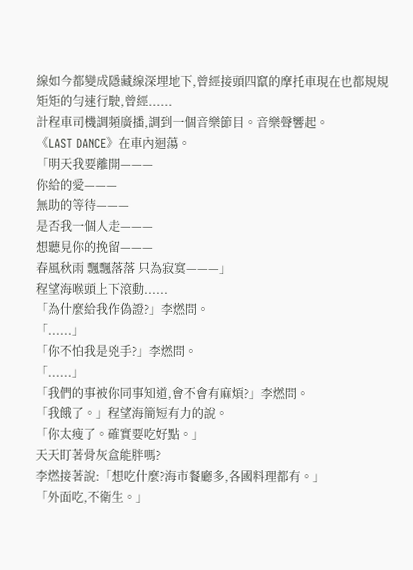線如今都變成隱藏線深埋地下,曾經接頭四竄的摩托車現在也都規規矩矩的勻速行駛,曾經......
計程車司機調頻廣播,調到一個音樂節目。音樂聲響起。
《LAST DANCE》在車內迴蕩。
「明天我要離開———
你給的愛———
無助的等待———
是否我一個人走———
想聽見你的挽留———
春風秋雨 飄飄落落 只為寂寞———」
程望海喉頭上下滾動......
「為什麼給我作偽證?」李燃問。
「......」
「你不怕我是兇手?」李燃問。
「......」
「我們的事被你同事知道,會不會有麻煩?」李燃問。
「我餓了。」程望海簡短有力的說。
「你太瘦了。確實要吃好點。」
天天盯著骨灰盒能胖嗎?
李燃接著說:「想吃什麼?海市餐廳多,各國料理都有。」
「外面吃,不衛生。」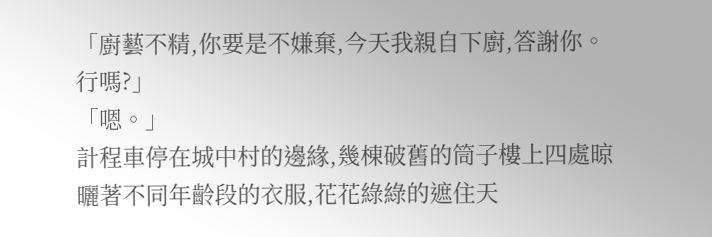「廚藝不精,你要是不嫌棄,今天我親自下廚,答謝你。行嗎?」
「嗯。」
計程車停在城中村的邊緣,幾棟破舊的筒子樓上四處晾曬著不同年齡段的衣服,花花綠綠的遮住天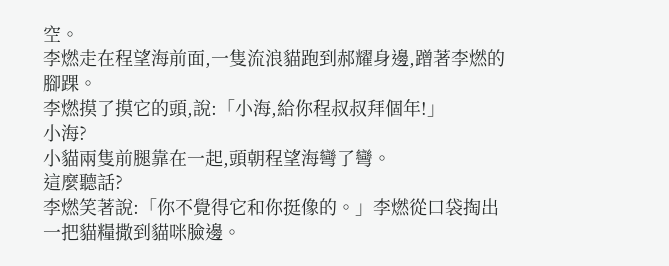空。
李燃走在程望海前面,一隻流浪貓跑到郝耀身邊,蹭著李燃的腳踝。
李燃摸了摸它的頭,說:「小海,給你程叔叔拜個年!」
小海?
小貓兩隻前腿靠在一起,頭朝程望海彎了彎。
這麼聽話?
李燃笑著說:「你不覺得它和你挺像的。」李燃從口袋掏出一把貓糧撒到貓咪臉邊。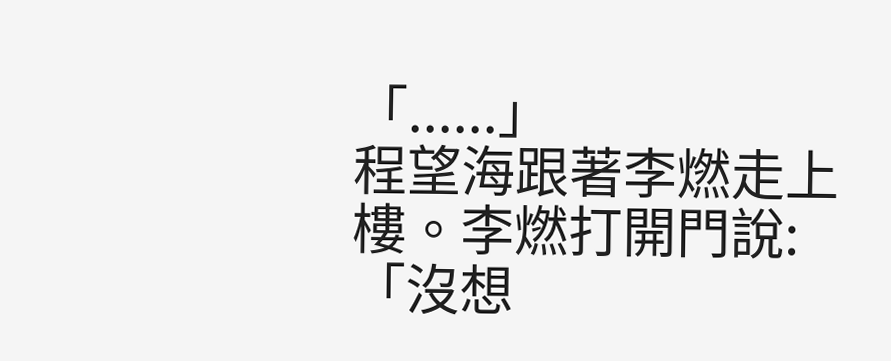「......」
程望海跟著李燃走上樓。李燃打開門說:「沒想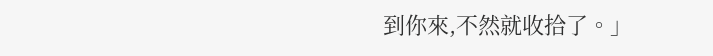到你來,不然就收拾了。」